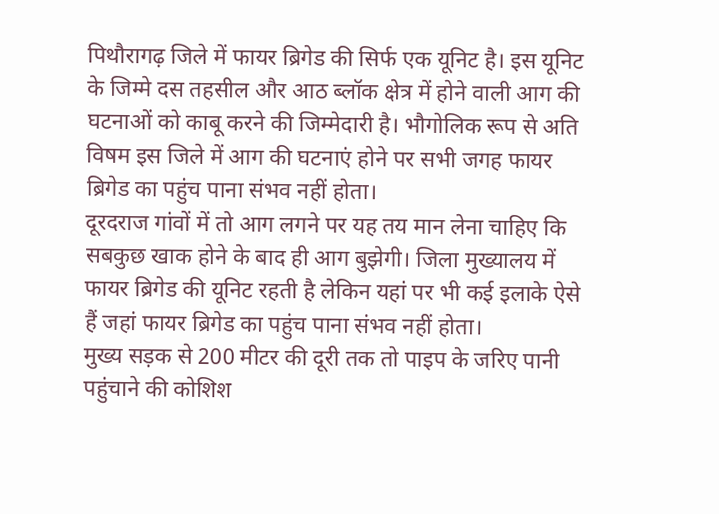पिथौरागढ़ जिले में फायर ब्रिगेड की सिर्फ एक यूनिट है। इस यूनिट के जिम्मे दस तहसील और आठ ब्लॉक क्षेत्र में होने वाली आग की घटनाओं को काबू करने की जिम्मेदारी है। भौगोलिक रूप से अति विषम इस जिले में आग की घटनाएं होने पर सभी जगह फायर ब्रिगेड का पहुंच पाना संभव नहीं होता।
दूरदराज गांवों में तो आग लगने पर यह तय मान लेना चाहिए कि सबकुछ खाक होने के बाद ही आग बुझेगी। जिला मुख्यालय में फायर ब्रिगेड की यूनिट रहती है लेकिन यहां पर भी कई इलाके ऐसे हैं जहां फायर ब्रिगेड का पहुंच पाना संभव नहीं होता।
मुख्य सड़क से 200 मीटर की दूरी तक तो पाइप के जरिए पानी पहुंचाने की कोशिश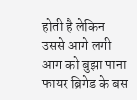होती है लेकिन उससे आगे लगी आग को बुझा पाना फायर ब्रिगेड के बस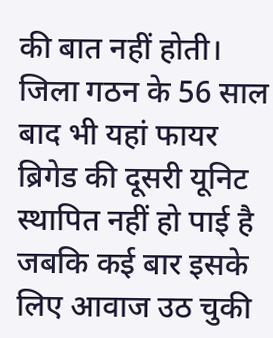की बात नहीं होती।
जिला गठन के 56 साल बाद भी यहां फायर ब्रिगेड की दूसरी यूनिट स्थापित नहीं हो पाई है जबकि कई बार इसके लिए आवाज उठ चुकी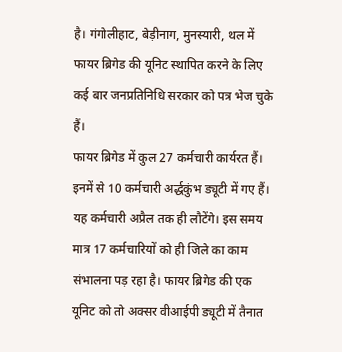है। गंगोलीहाट, बेड़ीनाग, मुनस्यारी, थल में फायर ब्रिगेड की यूनिट स्थापित करने के लिए कई बार जनप्रतिनिधि सरकार को पत्र भेज चुके हैं।
फायर ब्रिगेड में कुल 27 कर्मचारी कार्यरत हैं। इनमें से 10 कर्मचारी अर्द्धकुंभ ड्यूटी में गए हैं। यह कर्मचारी अप्रैल तक ही लौटेंगे। इस समय मात्र 17 कर्मचारियों को ही जिले का काम संभालना पड़ रहा है। फायर ब्रिगेड की एक यूनिट को तो अक्सर वीआईपी ड्यूटी में तैनात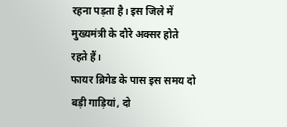रहना पड़ता है। इस जिले में मुख्यमंत्री के दौरे अक्सर होते रहते हैं।
फायर ब्रिगेड के पास इस समय दो बड़ी गाड़ियां, दो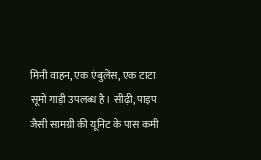मिनी वाहन, एक एंबुलेंस, एक टाटा सूमो गाड़ी उपलब्ध है। सीढ़ी, पाइप जैसी सामग्री की यूनिट के पास कमी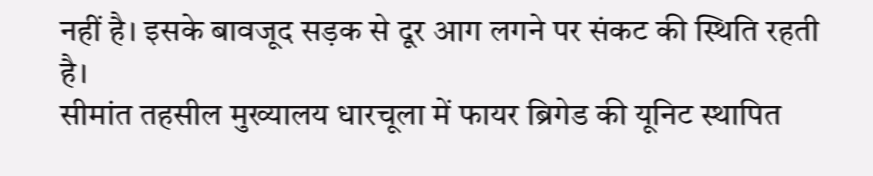नहीं है। इसके बावजूद सड़क से दूर आग लगने पर संकट की स्थिति रहती है।
सीमांत तहसील मुख्यालय धारचूला में फायर ब्रिगेड की यूनिट स्थापित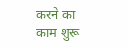करने का काम शुरू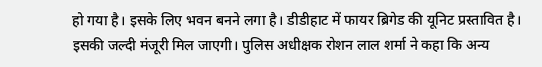हो गया है। इसके लिए भवन बनने लगा है। डीडीहाट में फायर ब्रिगेड की यूनिट प्रस्तावित है। इसकी जल्दी मंजूरी मिल जाएगी। पुलिस अधीक्षक रोशन लाल शर्मा ने कहा कि अन्य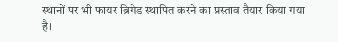स्थानों पर भी फायर ब्रिगेड स्थापित करने का प्रस्ताव तैयार किया गया है।